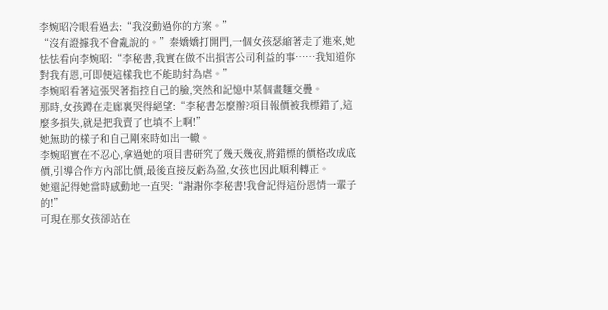李婉昭冷眼看過去:“我沒動過你的方案。”
“沒有證據我不會亂說的。”秦嬌嬌打開門,一個女孩瑟縮著走了進來,她怯怯看向李婉昭:“李秘書,我實在做不出損害公司利益的事……我知道你對我有恩,可即便這樣我也不能助紂為虐。”
李婉昭看著這張哭著指控自己的臉,突然和記憶中某個畫麵交疊。
那時,女孩蹲在走廊裏哭得絕望:“李秘書怎麼辦?項目報價被我標錯了,這麼多損失,就是把我賣了也填不上啊!”
她無助的樣子和自己剛來時如出一轍。
李婉昭實在不忍心,拿過她的項目書研究了幾天幾夜,將錯標的價格改成底價,引導合作方內部比價,最後直接反虧為盈,女孩也因此順利轉正。
她還記得她當時感動地一直哭:“謝謝你李秘書!我會記得這份恩情一輩子的!”
可現在那女孩卻站在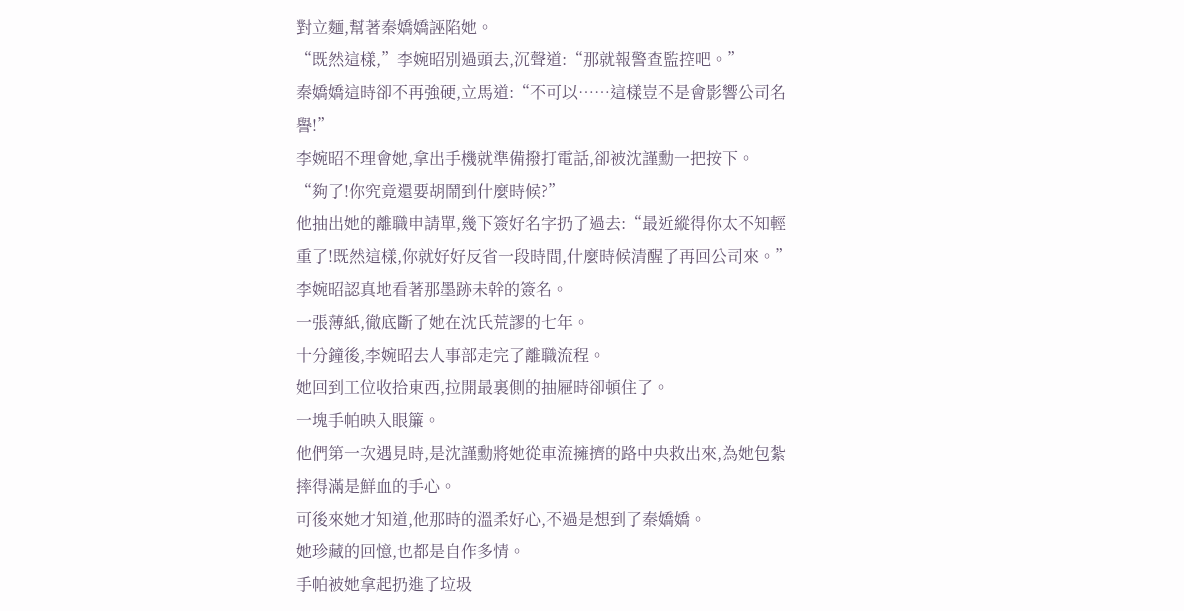對立麵,幫著秦嬌嬌誣陷她。
“既然這樣,”李婉昭別過頭去,沉聲道:“那就報警查監控吧。”
秦嬌嬌這時卻不再強硬,立馬道:“不可以……這樣豈不是會影響公司名譽!”
李婉昭不理會她,拿出手機就準備撥打電話,卻被沈謹勳一把按下。
“夠了!你究竟還要胡鬧到什麼時候?”
他抽出她的離職申請單,幾下簽好名字扔了過去:“最近縱得你太不知輕重了!既然這樣,你就好好反省一段時間,什麼時候清醒了再回公司來。”
李婉昭認真地看著那墨跡未幹的簽名。
一張薄紙,徹底斷了她在沈氏荒謬的七年。
十分鐘後,李婉昭去人事部走完了離職流程。
她回到工位收拾東西,拉開最裏側的抽屜時卻頓住了。
一塊手帕映入眼簾。
他們第一次遇見時,是沈謹勳將她從車流擁擠的路中央救出來,為她包紮摔得滿是鮮血的手心。
可後來她才知道,他那時的溫柔好心,不過是想到了秦嬌嬌。
她珍藏的回憶,也都是自作多情。
手帕被她拿起扔進了垃圾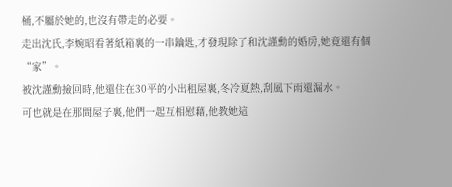桶,不屬於她的,也沒有帶走的必要。
走出沈氏,李婉昭看著紙箱裏的一串鑰匙,才發現除了和沈謹勳的婚房,她竟還有個“家”。
被沈謹勳撿回時,他還住在30平的小出租屋裏,冬冷夏熱,刮風下雨還漏水。
可也就是在那間屋子裏,他們一起互相慰藉,他教她這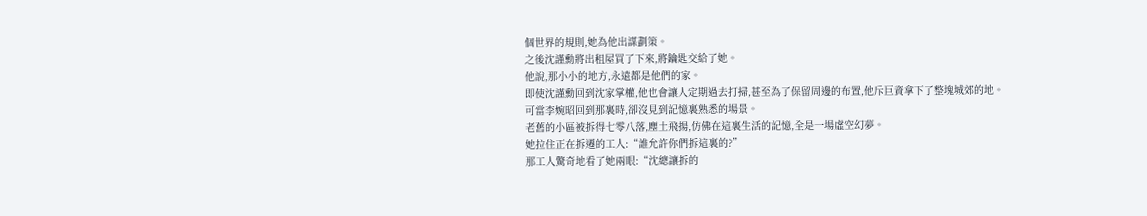個世界的規則,她為他出謀劃策。
之後沈謹勳將出租屋買了下來,將鑰匙交給了她。
他說,那小小的地方,永遠都是他們的家。
即使沈謹勳回到沈家掌權,他也會讓人定期過去打掃,甚至為了保留周邊的布置,他斥巨資拿下了整塊城郊的地。
可當李婉昭回到那裏時,卻沒見到記憶裏熟悉的場景。
老舊的小區被拆得七零八落,塵土飛揚,仿佛在這裏生活的記憶,全是一場虛空幻夢。
她拉住正在拆遷的工人:“誰允許你們拆這裏的?”
那工人驚奇地看了她兩眼:“沈總讓拆的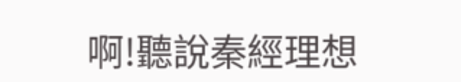啊!聽說秦經理想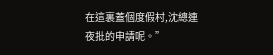在這裏蓋個度假村,沈總連夜批的申請呢。”